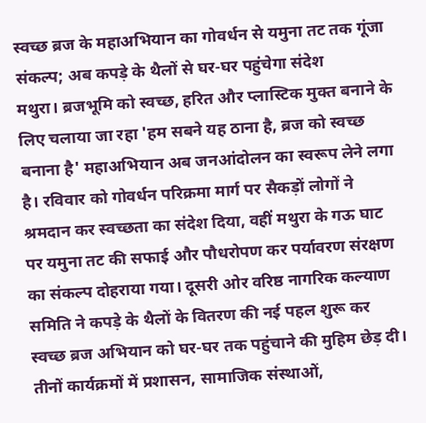स्वच्छ ब्रज के महाअभियान का गोवर्धन से यमुना तट तक गूंजा संकल्प; अब कपड़े के थैलों से घर-घर पहुंचेगा संदेश
मथुरा। ब्रजभूमि को स्वच्छ, हरित और प्लास्टिक मुक्त बनाने के लिए चलाया जा रहा 'हम सबने यह ठाना है, ब्रज को स्वच्छ बनाना है' महाअभियान अब जनआंदोलन का स्वरूप लेने लगा है। रविवार को गोवर्धन परिक्रमा मार्ग पर सैकड़ों लोगों ने श्रमदान कर स्वच्छता का संदेश दिया, वहीं मथुरा के गऊ घाट पर यमुना तट की सफाई और पौधरोपण कर पर्यावरण संरक्षण का संकल्प दोहराया गया। दूसरी ओर वरिष्ठ नागरिक कल्याण समिति ने कपड़े के थैलों के वितरण की नई पहल शुरू कर स्वच्छ ब्रज अभियान को घर-घर तक पहुंचाने की मुहिम छेड़ दी। तीनों कार्यक्रमों में प्रशासन, सामाजिक संस्थाओं,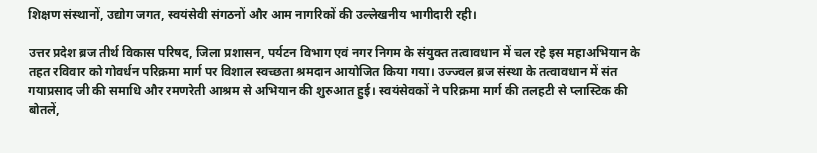शिक्षण संस्थानों, उद्योग जगत, स्वयंसेवी संगठनों और आम नागरिकों की उल्लेखनीय भागीदारी रही।

उत्तर प्रदेश ब्रज तीर्थ विकास परिषद, जिला प्रशासन, पर्यटन विभाग एवं नगर निगम के संयुक्त तत्वावधान में चल रहे इस महाअभियान के तहत रविवार को गोवर्धन परिक्रमा मार्ग पर विशाल स्वच्छता श्रमदान आयोजित किया गया। उज्ज्वल ब्रज संस्था के तत्वावधान में संत गयाप्रसाद जी की समाधि और रमणरेती आश्रम से अभियान की शुरुआत हुई। स्वयंसेवकों ने परिक्रमा मार्ग की तलहटी से प्लास्टिक की बोतलें,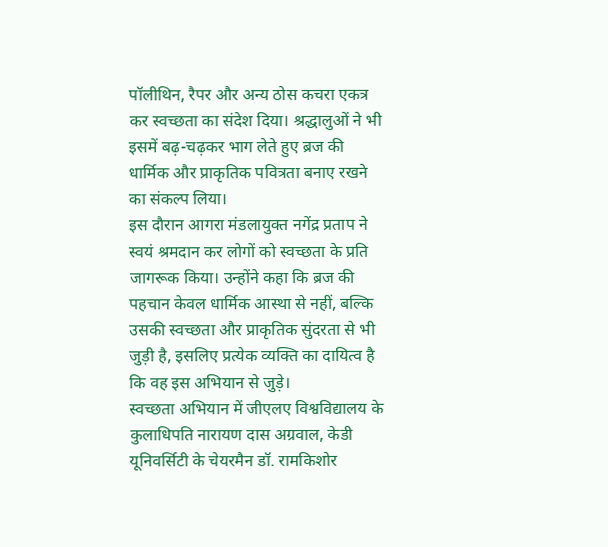पॉलीथिन, रैपर और अन्य ठोस कचरा एकत्र कर स्वच्छता का संदेश दिया। श्रद्धालुओं ने भी इसमें बढ़-चढ़कर भाग लेते हुए ब्रज की धार्मिक और प्राकृतिक पवित्रता बनाए रखने का संकल्प लिया।
इस दौरान आगरा मंडलायुक्त नगेंद्र प्रताप ने स्वयं श्रमदान कर लोगों को स्वच्छता के प्रति जागरूक किया। उन्होंने कहा कि ब्रज की पहचान केवल धार्मिक आस्था से नहीं, बल्कि उसकी स्वच्छता और प्राकृतिक सुंदरता से भी जुड़ी है, इसलिए प्रत्येक व्यक्ति का दायित्व है कि वह इस अभियान से जुड़े।
स्वच्छता अभियान में जीएलए विश्वविद्यालय के कुलाधिपति नारायण दास अग्रवाल, केडी यूनिवर्सिटी के चेयरमैन डॉ. रामकिशोर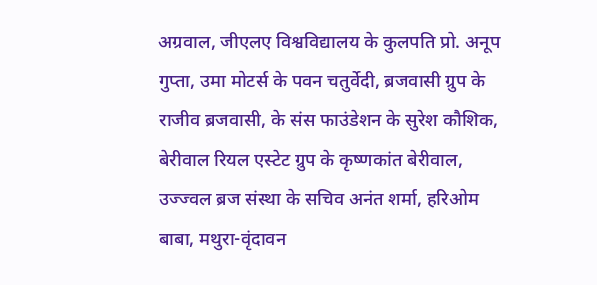अग्रवाल, जीएलए विश्वविद्यालय के कुलपति प्रो. अनूप गुप्ता, उमा मोटर्स के पवन चतुर्वेदी, ब्रजवासी ग्रुप के राजीव ब्रजवासी, के संस फाउंडेशन के सुरेश कौशिक, बेरीवाल रियल एस्टेट ग्रुप के कृष्णकांत बेरीवाल, उज्ज्वल ब्रज संस्था के सचिव अनंत शर्मा, हरिओम बाबा, मथुरा-वृंदावन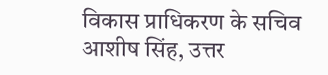विकास प्राधिकरण के सचिव आशीष सिंह, उत्तर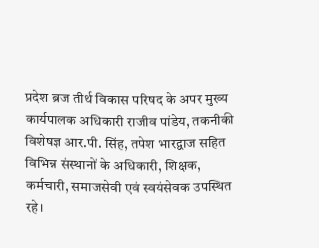प्रदेश ब्रज तीर्थ विकास परिषद के अपर मुख्य कार्यपालक अधिकारी राजीव पांडेय, तकनीकी विशेषज्ञ आर.पी. सिंह, तपेश भारद्वाज सहित विभिन्न संस्थानों के अधिकारी, शिक्षक, कर्मचारी, समाजसेवी एवं स्वयंसेवक उपस्थित रहे।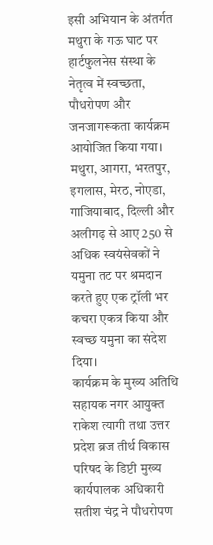इसी अभियान के अंतर्गत मथुरा के गऊ घाट पर हार्टफुलनेस संस्था के नेतृत्व में स्वच्छता, पौधरोपण और जनजागरूकता कार्यक्रम आयोजित किया गया। मथुरा, आगरा, भरतपुर, इगलास, मेरठ, नोएडा, गाजियाबाद, दिल्ली और अलीगढ़ से आए 250 से अधिक स्वयंसेवकों ने यमुना तट पर श्रमदान करते हुए एक ट्रॉली भर कचरा एकत्र किया और स्वच्छ यमुना का संदेश दिया।
कार्यक्रम के मुख्य अतिथि सहायक नगर आयुक्त राकेश त्यागी तथा उत्तर प्रदेश ब्रज तीर्थ विकास परिषद के डिप्टी मुख्य कार्यपालक अधिकारी सतीश चंद्र ने पौधरोपण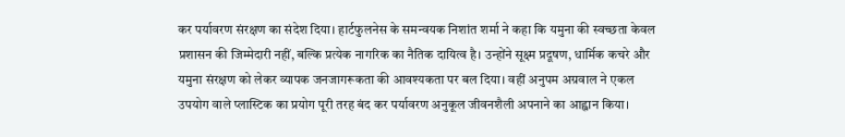कर पर्यावरण संरक्षण का संदेश दिया। हार्टफुलनेस के समन्वयक निशांत शर्मा ने कहा कि यमुना की स्वच्छता केवल प्रशासन की जिम्मेदारी नहीं, बल्कि प्रत्येक नागरिक का नैतिक दायित्व है। उन्होंने सूक्ष्म प्रदूषण, धार्मिक कचरे और यमुना संरक्षण को लेकर व्यापक जनजागरूकता की आवश्यकता पर बल दिया। वहीं अनुपम अग्रवाल ने एकल उपयोग वाले प्लास्टिक का प्रयोग पूरी तरह बंद कर पर्यावरण अनुकूल जीवनशैली अपनाने का आह्वान किया।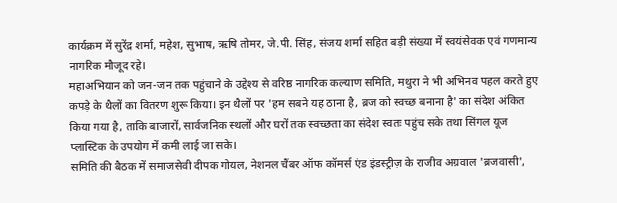कार्यक्रम में सुरेंद्र शर्मा, महेश, सुभाष, ऋषि तोमर, जे.पी. सिंह, संजय शर्मा सहित बड़ी संख्या में स्वयंसेवक एवं गणमान्य नागरिक मौजूद रहे।
महाअभियान को जन-जन तक पहुंचाने के उद्देश्य से वरिष्ठ नागरिक कल्याण समिति, मथुरा ने भी अभिनव पहल करते हुए कपड़े के थैलों का वितरण शुरू किया। इन थैलों पर 'हम सबने यह ठाना है, ब्रज को स्वच्छ बनाना है' का संदेश अंकित किया गया है, ताकि बाजारों, सार्वजनिक स्थलों और घरों तक स्वच्छता का संदेश स्वतः पहुंच सके तथा सिंगल यूज प्लास्टिक के उपयोग में कमी लाई जा सके।
समिति की बैठक में समाजसेवी दीपक गोयल, नेशनल चैंबर ऑफ कॉमर्स एंड इंडस्ट्रीज़ के राजीव अग्रवाल 'ब्रजवासी',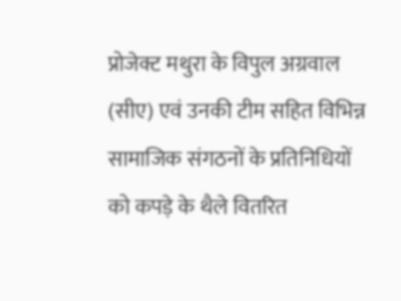प्रोजेक्ट मथुरा के विपुल अग्रवाल (सीए) एवं उनकी टीम सहित विभिन्न सामाजिक संगठनों के प्रतिनिधियों को कपड़े के थैले वितरित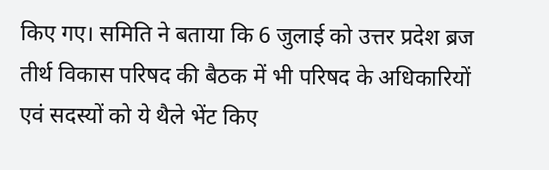किए गए। समिति ने बताया कि 6 जुलाई को उत्तर प्रदेश ब्रज तीर्थ विकास परिषद की बैठक में भी परिषद के अधिकारियों एवं सदस्यों को ये थैले भेंट किए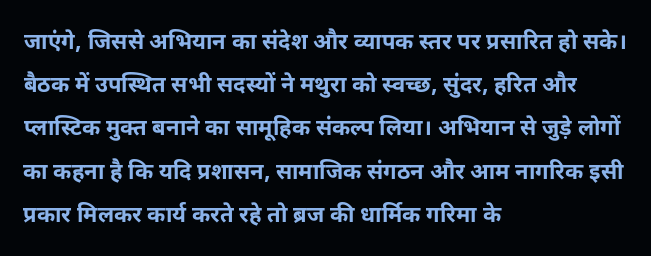जाएंगे, जिससे अभियान का संदेश और व्यापक स्तर पर प्रसारित हो सके।
बैठक में उपस्थित सभी सदस्यों ने मथुरा को स्वच्छ, सुंदर, हरित और प्लास्टिक मुक्त बनाने का सामूहिक संकल्प लिया। अभियान से जुड़े लोगों का कहना है कि यदि प्रशासन, सामाजिक संगठन और आम नागरिक इसी प्रकार मिलकर कार्य करते रहे तो ब्रज की धार्मिक गरिमा के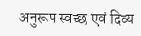अनुरूप स्वच्छ एवं दिव्य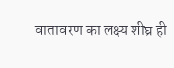वातावरण का लक्ष्य शीघ्र ही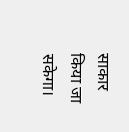साकार किया जा सकेगा।